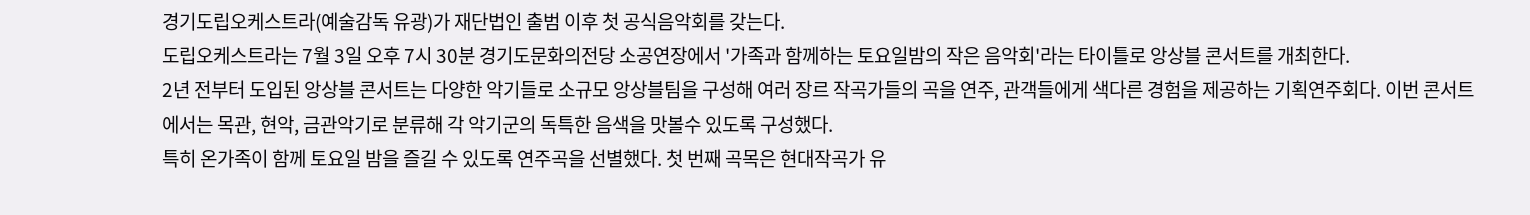경기도립오케스트라(예술감독 유광)가 재단법인 출범 이후 첫 공식음악회를 갖는다.
도립오케스트라는 7월 3일 오후 7시 30분 경기도문화의전당 소공연장에서 '가족과 함께하는 토요일밤의 작은 음악회'라는 타이틀로 앙상블 콘서트를 개최한다.
2년 전부터 도입된 앙상블 콘서트는 다양한 악기들로 소규모 앙상블팀을 구성해 여러 장르 작곡가들의 곡을 연주, 관객들에게 색다른 경험을 제공하는 기획연주회다. 이번 콘서트에서는 목관, 현악, 금관악기로 분류해 각 악기군의 독특한 음색을 맛볼수 있도록 구성했다.
특히 온가족이 함께 토요일 밤을 즐길 수 있도록 연주곡을 선별했다. 첫 번째 곡목은 현대작곡가 유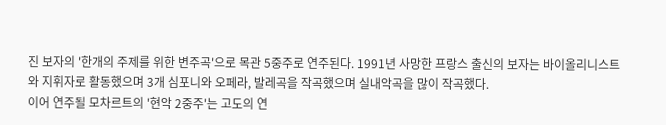진 보자의 '한개의 주제를 위한 변주곡'으로 목관 5중주로 연주된다. 1991년 사망한 프랑스 출신의 보자는 바이올리니스트와 지휘자로 활동했으며 3개 심포니와 오페라, 발레곡을 작곡했으며 실내악곡을 많이 작곡했다.
이어 연주될 모차르트의 '현악 2중주'는 고도의 연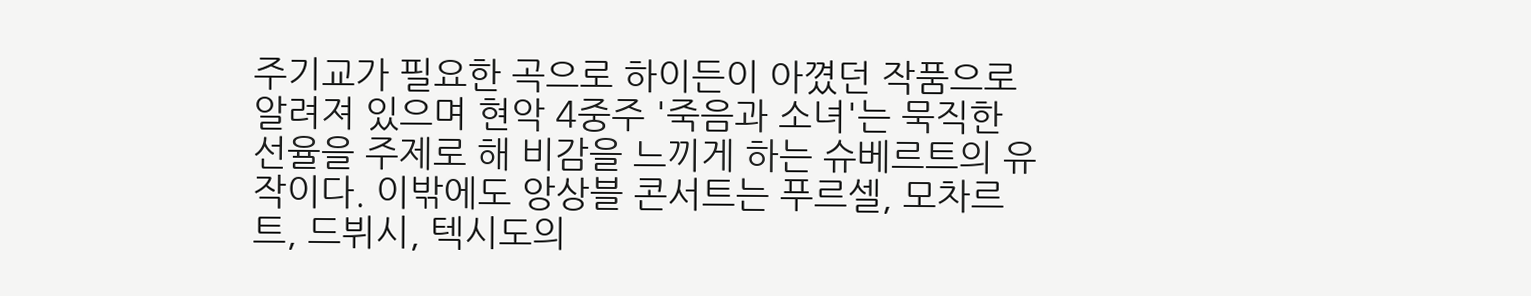주기교가 필요한 곡으로 하이든이 아꼈던 작품으로 알려져 있으며 현악 4중주 '죽음과 소녀'는 묵직한 선율을 주제로 해 비감을 느끼게 하는 슈베르트의 유작이다. 이밖에도 앙상블 콘서트는 푸르셀, 모차르트, 드뷔시, 텍시도의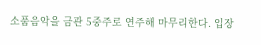소품음악을 금관 5중주로 연주해 마무리한다. 입장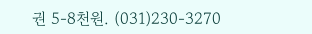권 5-8천원. (031)230-3270